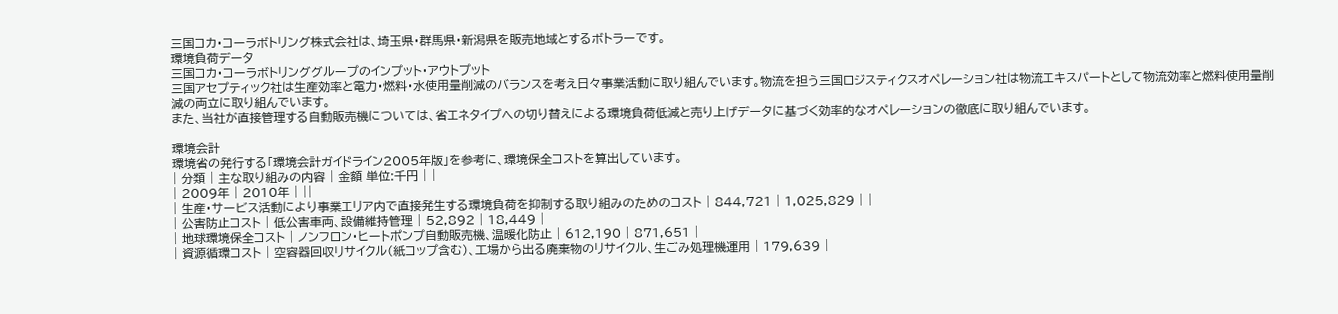三国コカ・コーラボトリング株式会社は、埼玉県・群馬県・新潟県を販売地域とするボトラーです。
環境負荷データ
三国コカ・コーラボトリンググループのインプット・アウトプット
三国アセプティック社は生産効率と電力・燃料・水使用量削減のバランスを考え日々事業活動に取り組んでいます。物流を担う三国ロジスティクスオペレーション社は物流エキスパートとして物流効率と燃料使用量削減の両立に取り組んでいます。
また、当社が直接管理する自動販売機については、省エネタイプへの切り替えによる環境負荷低減と売り上げデータに基づく効率的なオペレーションの徹底に取り組んでいます。

環境会計
環境省の発行する「環境会計ガイドライン2005年版」を参考に、環境保全コストを算出しています。
| 分類 | 主な取り組みの内容 | 金額 単位:千円 | |
| 2009年 | 2010年 | ||
| 生産・サービス活動により事業エリア内で直接発生する環境負荷を抑制する取り組みのためのコスト | 844,721 | 1,025,829 | |
| 公害防止コスト | 低公害車両、設備維持管理 | 52,892 | 18,449 |
| 地球環境保全コスト | ノンフロン・ヒートポンプ自動販売機、温暖化防止 | 612,190 | 871,651 |
| 資源循環コスト | 空容器回収リサイクル(紙コップ含む)、工場から出る廃棄物のリサイクル、生ごみ処理機運用 | 179,639 |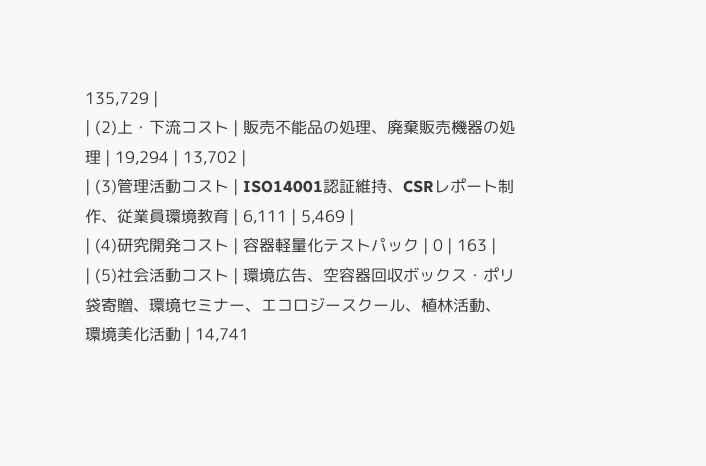135,729 |
| (2)上・下流コスト | 販売不能品の処理、廃棄販売機器の処理 | 19,294 | 13,702 |
| (3)管理活動コスト | ISO14001認証維持、CSRレポート制作、従業員環境教育 | 6,111 | 5,469 |
| (4)研究開発コスト | 容器軽量化テストパック | 0 | 163 |
| (5)社会活動コスト | 環境広告、空容器回収ボックス・ポリ袋寄贈、環境セミナー、エコロジースクール、植林活動、環境美化活動 | 14,741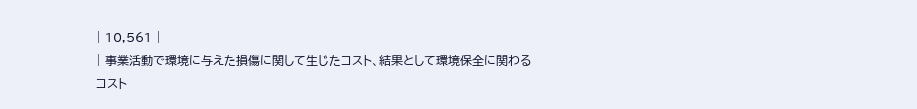| 10,561 |
| 事業活動で環境に与えた損傷に関して生じたコスト、結果として環境保全に関わるコスト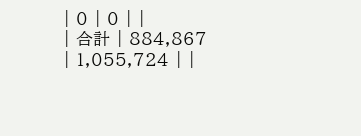| 0 | 0 | |
| 合計 | 884,867 | 1,055,724 | |